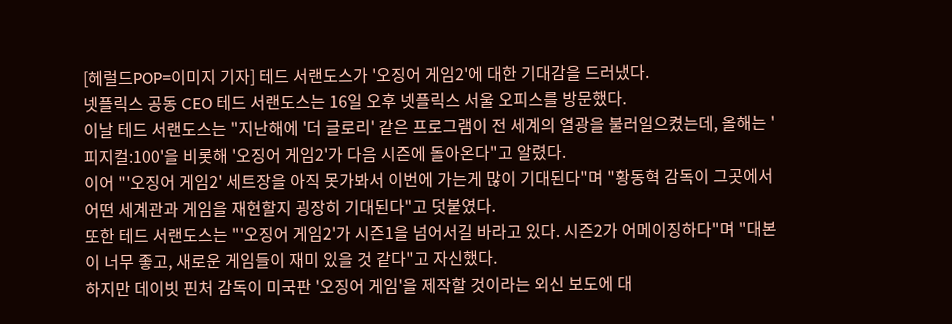[헤럴드POP=이미지 기자] 테드 서랜도스가 '오징어 게임2'에 대한 기대감을 드러냈다.
넷플릭스 공동 CEO 테드 서랜도스는 16일 오후 넷플릭스 서울 오피스를 방문했다.
이날 테드 서랜도스는 "지난해에 '더 글로리' 같은 프로그램이 전 세계의 열광을 불러일으켰는데, 올해는 '피지컬:100'을 비롯해 '오징어 게임2'가 다음 시즌에 돌아온다"고 알렸다.
이어 "'오징어 게임2' 세트장을 아직 못가봐서 이번에 가는게 많이 기대된다"며 "황동혁 감독이 그곳에서 어떤 세계관과 게임을 재현할지 굉장히 기대된다"고 덧붙였다.
또한 테드 서랜도스는 "'오징어 게임2'가 시즌1을 넘어서길 바라고 있다. 시즌2가 어메이징하다"며 "대본이 너무 좋고, 새로운 게임들이 재미 있을 것 같다"고 자신했다.
하지만 데이빗 핀처 감독이 미국판 '오징어 게임'을 제작할 것이라는 외신 보도에 대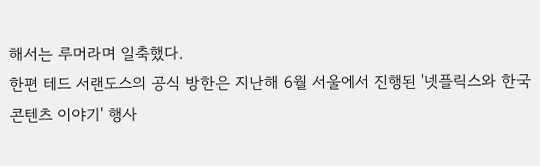해서는 루머라며 일축했다.
한편 테드 서랜도스의 공식 방한은 지난해 6월 서울에서 진행된 '넷플릭스와 한국 콘텐츠 이야기' 행사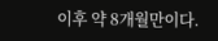이후 약 8개월만이다.